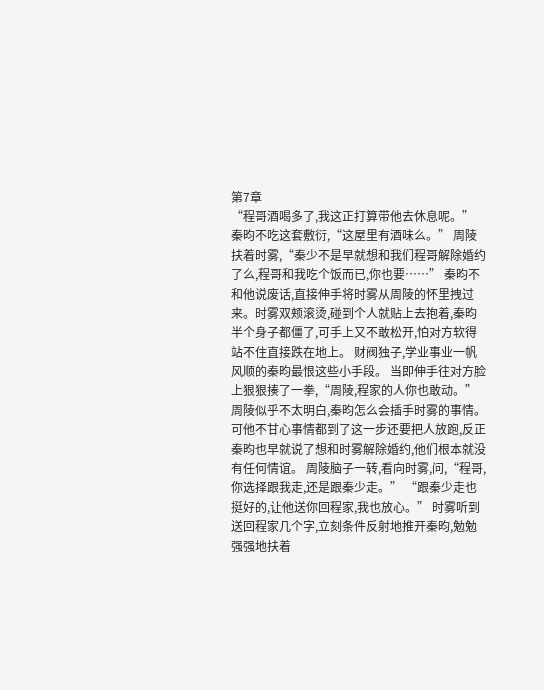第7章
“程哥酒喝多了,我这正打算带他去休息呢。” 秦昀不吃这套敷衍,“这屋里有酒味么。” 周陵扶着时雾,“秦少不是早就想和我们程哥解除婚约了么,程哥和我吃个饭而已,你也要……” 秦昀不和他说废话,直接伸手将时雾从周陵的怀里拽过来。时雾双颊滚烫,碰到个人就贴上去抱着,秦昀半个身子都僵了,可手上又不敢松开,怕对方软得站不住直接跌在地上。 财阀独子,学业事业一帆风顺的秦昀最恨这些小手段。 当即伸手往对方脸上狠狠揍了一拳,“周陵,程家的人你也敢动。” 周陵似乎不太明白,秦昀怎么会插手时雾的事情。可他不甘心事情都到了这一步还要把人放跑,反正秦昀也早就说了想和时雾解除婚约,他们根本就没有任何情谊。 周陵脑子一转,看向时雾,问,“程哥,你选择跟我走,还是跟秦少走。” “跟秦少走也挺好的,让他送你回程家,我也放心。” 时雾听到送回程家几个字,立刻条件反射地推开秦昀,勉勉强强地扶着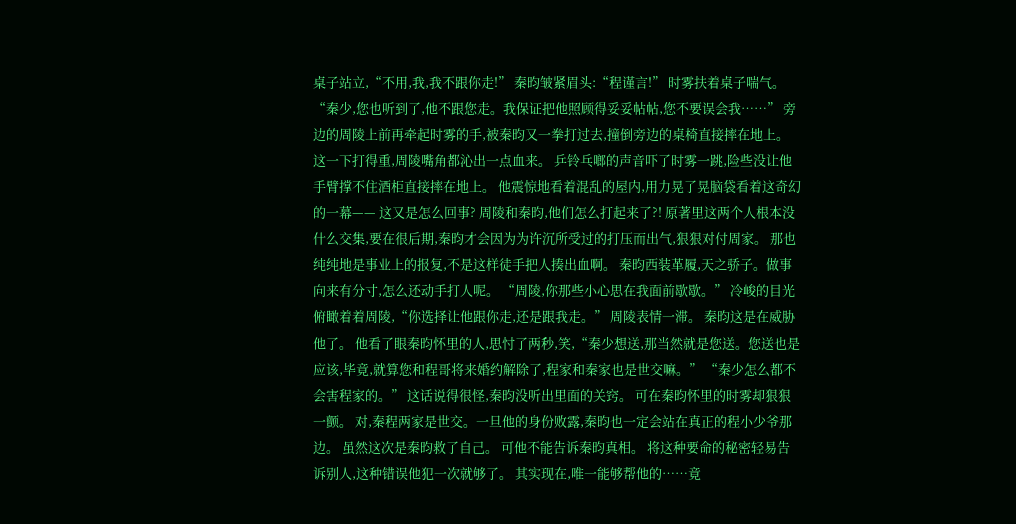桌子站立,“不用,我,我不跟你走!” 秦昀皱紧眉头:“程谨言!” 时雾扶着桌子喘气。 “秦少,您也听到了,他不跟您走。我保证把他照顾得妥妥帖帖,您不要误会我……” 旁边的周陵上前再牵起时雾的手,被秦昀又一拳打过去,撞倒旁边的桌椅直接摔在地上。 这一下打得重,周陵嘴角都沁出一点血来。 乒铃乓啷的声音吓了时雾一跳,险些没让他手臂撑不住酒柜直接摔在地上。 他震惊地看着混乱的屋内,用力晃了晃脑袋看着这奇幻的一幕—— 这又是怎么回事? 周陵和秦昀,他们怎么打起来了?! 原著里这两个人根本没什么交集,要在很后期,秦昀才会因为为许沉所受过的打压而出气,狠狠对付周家。 那也纯纯地是事业上的报复,不是这样徒手把人揍出血啊。 秦昀西装革履,天之骄子。做事向来有分寸,怎么还动手打人呢。 “周陵,你那些小心思在我面前歇歇。” 冷峻的目光俯瞰着着周陵,“你选择让他跟你走,还是跟我走。” 周陵表情一滞。 秦昀这是在威胁他了。 他看了眼秦昀怀里的人,思忖了两秒,笑,“秦少想送,那当然就是您送。您送也是应该,毕竟,就算您和程哥将来婚约解除了,程家和秦家也是世交嘛。” “秦少怎么都不会害程家的。” 这话说得很怪,秦昀没听出里面的关窍。 可在秦昀怀里的时雾却狠狠一颤。 对,秦程两家是世交。一旦他的身份败露,秦昀也一定会站在真正的程小少爷那边。 虽然这次是秦昀救了自己。 可他不能告诉秦昀真相。 将这种要命的秘密轻易告诉别人,这种错误他犯一次就够了。 其实现在,唯一能够帮他的……竟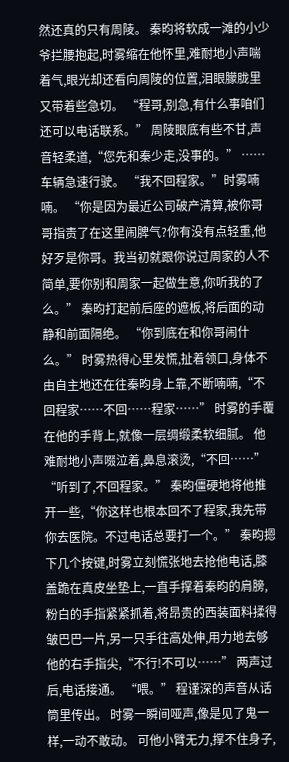然还真的只有周陵。 秦昀将软成一滩的小少爷拦腰抱起,时雾缩在他怀里,难耐地小声喘着气,眼光却还看向周陵的位置,泪眼朦胧里又带着些急切。 “程哥,别急,有什么事咱们还可以电话联系。” 周陵眼底有些不甘,声音轻柔道,“您先和秦少走,没事的。” …… 车辆急速行驶。 “我不回程家。”时雾喃喃。 “你是因为最近公司破产清算,被你哥哥指责了在这里闹脾气?你有没有点轻重,他好歹是你哥。我当初就跟你说过周家的人不简单,要你别和周家一起做生意,你听我的了么。” 秦昀打起前后座的遮板,将后面的动静和前面隔绝。 “你到底在和你哥闹什么。” 时雾热得心里发慌,扯着领口,身体不由自主地还在往秦昀身上靠,不断喃喃,“不回程家……不回……程家……” 时雾的手覆在他的手背上,就像一层绸缎柔软细腻。 他难耐地小声啜泣着,鼻息滚烫,“不回……” “听到了,不回程家。” 秦昀僵硬地将他推开一些,“你这样也根本回不了程家,我先带你去医院。不过电话总要打一个。” 秦昀摁下几个按键,时雾立刻慌张地去抢他电话,膝盖跪在真皮坐垫上,一直手撑着秦昀的肩膀,粉白的手指紧紧抓着,将昂贵的西装面料揉得皱巴巴一片,另一只手往高处伸,用力地去够他的右手指尖,“不行!不可以……” 两声过后,电话接通。 “喂。” 程谨深的声音从话筒里传出。 时雾一瞬间哑声,像是见了鬼一样,一动不敢动。 可他小臂无力,撑不住身子,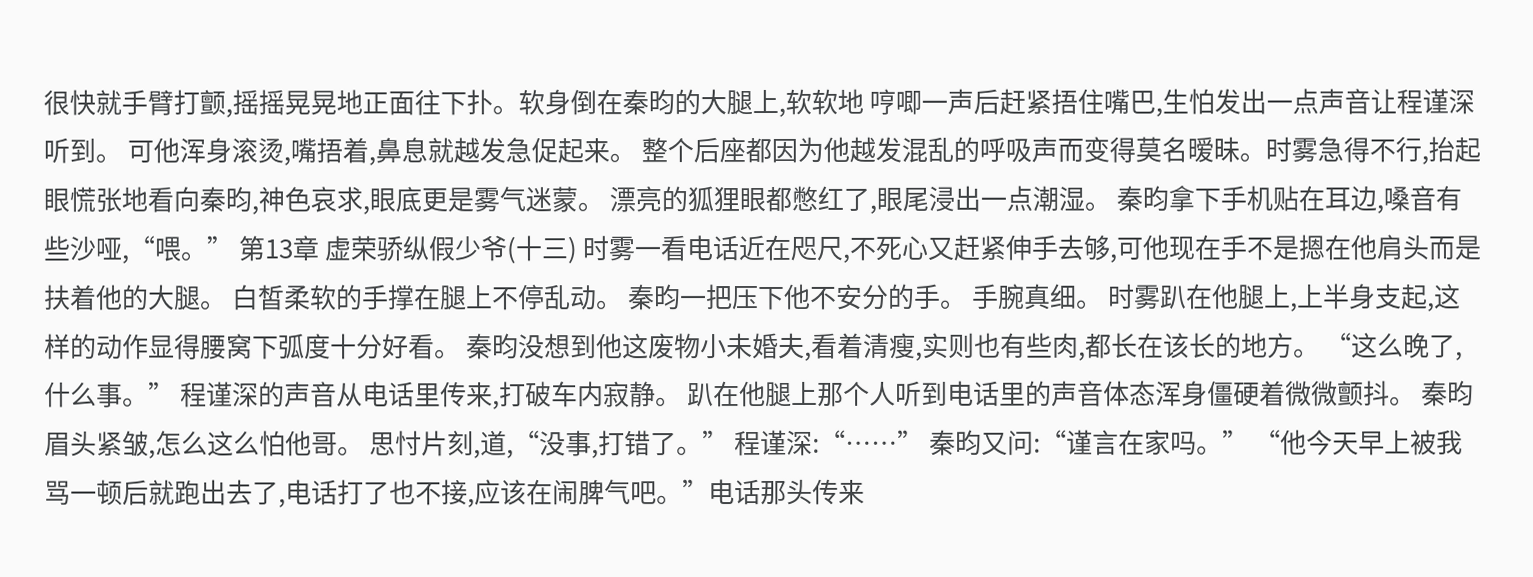很快就手臂打颤,摇摇晃晃地正面往下扑。软身倒在秦昀的大腿上,软软地 哼唧一声后赶紧捂住嘴巴,生怕发出一点声音让程谨深听到。 可他浑身滚烫,嘴捂着,鼻息就越发急促起来。 整个后座都因为他越发混乱的呼吸声而变得莫名暧昧。时雾急得不行,抬起眼慌张地看向秦昀,神色哀求,眼底更是雾气迷蒙。 漂亮的狐狸眼都憋红了,眼尾浸出一点潮湿。 秦昀拿下手机贴在耳边,嗓音有些沙哑,“喂。” 第13章 虚荣骄纵假少爷(十三) 时雾一看电话近在咫尺,不死心又赶紧伸手去够,可他现在手不是摁在他肩头而是扶着他的大腿。 白皙柔软的手撑在腿上不停乱动。 秦昀一把压下他不安分的手。 手腕真细。 时雾趴在他腿上,上半身支起,这样的动作显得腰窝下弧度十分好看。 秦昀没想到他这废物小未婚夫,看着清瘦,实则也有些肉,都长在该长的地方。 “这么晚了,什么事。” 程谨深的声音从电话里传来,打破车内寂静。 趴在他腿上那个人听到电话里的声音体态浑身僵硬着微微颤抖。 秦昀眉头紧皱,怎么这么怕他哥。 思忖片刻,道,“没事,打错了。” 程谨深:“……” 秦昀又问:“谨言在家吗。” “他今天早上被我骂一顿后就跑出去了,电话打了也不接,应该在闹脾气吧。”电话那头传来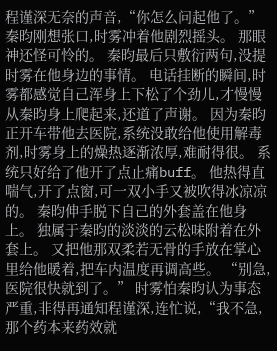程谨深无奈的声音,“你怎么问起他了。” 秦昀刚想张口,时雾冲着他剧烈摇头。 那眼神还怪可怜的。 秦昀最后只敷衍两句,没提时雾在他身边的事情。 电话挂断的瞬间,时雾都感觉自己浑身上下松了个劲儿,才慢慢从秦昀身上爬起来,还道了声谢。 因为秦昀正开车带他去医院,系统没敢给他使用解毒剂,时雾身上的燥热逐渐浓厚,难耐得很。 系统只好给了他开了点止痛buff。 他热得直喘气,开了点窗,可一双小手又被吹得冰凉凉的。 秦昀伸手脱下自己的外套盖在他身上。 独属于秦昀的淡淡的云松味附着在外套上。 又把他那双柔若无骨的手放在掌心里给他暖着,把车内温度再调高些。 “别急,医院很快就到了。” 时雾怕秦昀认为事态严重,非得再通知程谨深,连忙说,“我不急,那个药本来药效就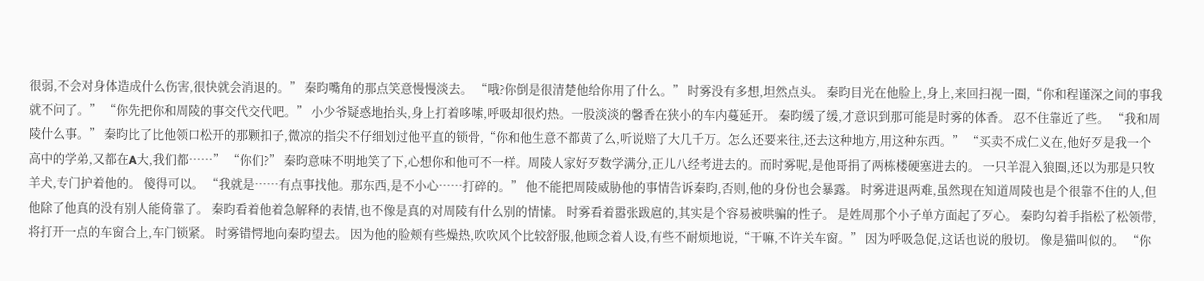很弱,不会对身体造成什么伤害,很快就会消退的。” 秦昀嘴角的那点笑意慢慢淡去。 “哦?你倒是很清楚他给你用了什么。” 时雾没有多想,坦然点头。 秦昀目光在他脸上,身上,来回扫视一圈,“你和程谨深之间的事我就不问了。” “你先把你和周陵的事交代交代吧。” 小少爷疑惑地抬头,身上打着哆嗦,呼吸却很灼热。一股淡淡的馨香在狭小的车内蔓延开。 秦昀缓了缓,才意识到那可能是时雾的体香。 忍不住靠近了些。 “我和周陵什么事。” 秦昀比了比他领口松开的那颗扣子,微凉的指尖不仔细划过他平直的锁骨,“你和他生意不都黄了么,听说赔了大几千万。怎么还要来往,还去这种地方,用这种东西。” “买卖不成仁义在,他好歹是我一个高中的学弟,又都在A大,我们都……” “你们?” 秦昀意味不明地笑了下,心想你和他可不一样。周陵人家好歹数学满分,正儿八经考进去的。而时雾呢,是他哥捐了两栋楼硬塞进去的。 一只羊混入狼圈,还以为那是只牧羊犬,专门护着他的。 傻得可以。 “我就是……有点事找他。那东西,是不小心……打碎的。” 他不能把周陵威胁他的事情告诉秦昀,否则,他的身份也会暴露。 时雾进退两难,虽然现在知道周陵也是个很靠不住的人,但他除了他真的没有别人能倚靠了。 秦昀看着他着急解释的表情,也不像是真的对周陵有什么别的情愫。 时雾看着嚣张跋扈的,其实是个容易被哄骗的性子。 是姓周那个小子单方面起了歹心。 秦昀勾着手指松了松领带,将打开一点的车窗合上,车门锁紧。 时雾错愕地向秦昀望去。 因为他的脸颊有些燥热,吹吹风个比较舒服,他顾念着人设,有些不耐烦地说,“干嘛,不许关车窗。” 因为呼吸急促,这话也说的殷切。 像是猫叫似的。 “你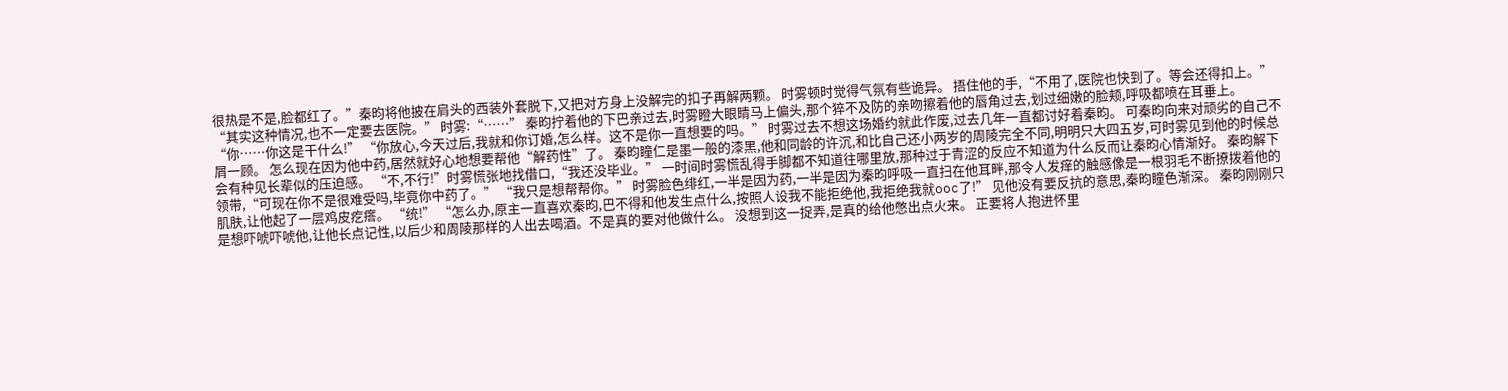很热是不是,脸都红了。”秦昀将他披在肩头的西装外套脱下,又把对方身上没解完的扣子再解两颗。 时雾顿时觉得气氛有些诡异。 捂住他的手,“不用了,医院也快到了。等会还得扣上。” “其实这种情况,也不一定要去医院。” 时雾:“……” 秦昀拧着他的下巴亲过去,时雾瞪大眼睛马上偏头,那个猝不及防的亲吻擦着他的唇角过去,划过细嫩的脸颊,呼吸都喷在耳垂上。 “你……你这是干什么!” “你放心,今天过后,我就和你订婚,怎么样。这不是你一直想要的吗。” 时雾过去不想这场婚约就此作废,过去几年一直都讨好着秦昀。 可秦昀向来对顽劣的自己不屑一顾。 怎么现在因为他中药,居然就好心地想要帮他“解药性”了。 秦昀瞳仁是墨一般的漆黑,他和同龄的许沉,和比自己还小两岁的周陵完全不同,明明只大四五岁,可时雾见到他的时候总会有种见长辈似的压迫感。 “不,不行!”时雾慌张地找借口,“我还没毕业。” 一时间时雾慌乱得手脚都不知道往哪里放,那种过于青涩的反应不知道为什么反而让秦昀心情渐好。 秦昀解下领带,“可现在你不是很难受吗,毕竟你中药了。” “我只是想帮帮你。” 时雾脸色绯红,一半是因为药,一半是因为秦昀呼吸一直扫在他耳畔,那令人发痒的触感像是一根羽毛不断撩拨着他的肌肤,让他起了一层鸡皮疙瘩。 “统!” “怎么办,原主一直喜欢秦昀,巴不得和他发生点什么,按照人设我不能拒绝他,我拒绝我就ooc了!” 见他没有要反抗的意思,秦昀瞳色渐深。 秦昀刚刚只是想吓唬吓唬他,让他长点记性,以后少和周陵那样的人出去喝酒。不是真的要对他做什么。 没想到这一捉弄,是真的给他憋出点火来。 正要将人抱进怀里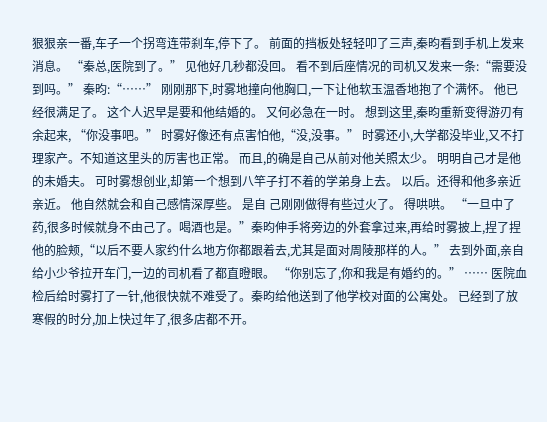狠狠亲一番,车子一个拐弯连带刹车,停下了。 前面的挡板处轻轻叩了三声,秦昀看到手机上发来消息。 “秦总,医院到了。” 见他好几秒都没回。 看不到后座情况的司机又发来一条:“需要没到吗。” 秦昀:“……” 刚刚那下,时雾地撞向他胸口,一下让他软玉温香地抱了个满怀。 他已经很满足了。 这个人迟早是要和他结婚的。 又何必急在一时。 想到这里,秦昀重新变得游刃有余起来, “你没事吧。” 时雾好像还有点害怕他,“没,没事。” 时雾还小,大学都没毕业,又不打理家产。不知道这里头的厉害也正常。 而且,的确是自己从前对他关照太少。 明明自己才是他的未婚夫。 可时雾想创业,却第一个想到八竿子打不着的学弟身上去。 以后。还得和他多亲近亲近。 他自然就会和自己感情深厚些。 是自 己刚刚做得有些过火了。 得哄哄。 “一旦中了药,很多时候就身不由己了。喝酒也是。”秦昀伸手将旁边的外套拿过来,再给时雾披上,捏了捏他的脸颊,“以后不要人家约什么地方你都跟着去,尤其是面对周陵那样的人。” 去到外面,亲自给小少爷拉开车门,一边的司机看了都直瞪眼。 “你别忘了,你和我是有婚约的。” …… 医院血检后给时雾打了一针,他很快就不难受了。秦昀给他送到了他学校对面的公寓处。 已经到了放寒假的时分,加上快过年了,很多店都不开。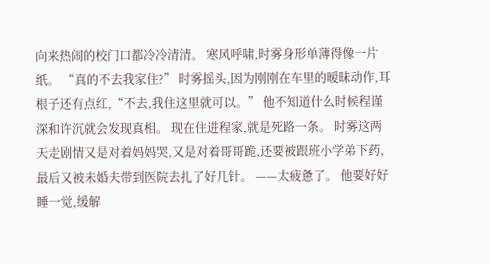向来热闹的校门口都冷冷清清。 寒风呼啸,时雾身形单薄得像一片纸。 “真的不去我家住?” 时雾摇头,因为刚刚在车里的暧昧动作,耳根子还有点红,“不去,我住这里就可以。” 他不知道什么时候程谨深和许沉就会发现真相。 现在住进程家,就是死路一条。 时雾这两天走剧情又是对着妈妈哭,又是对着哥哥跪,还要被跟班小学弟下药,最后又被未婚夫带到医院去扎了好几针。 ——太疲惫了。 他要好好睡一觉,缓解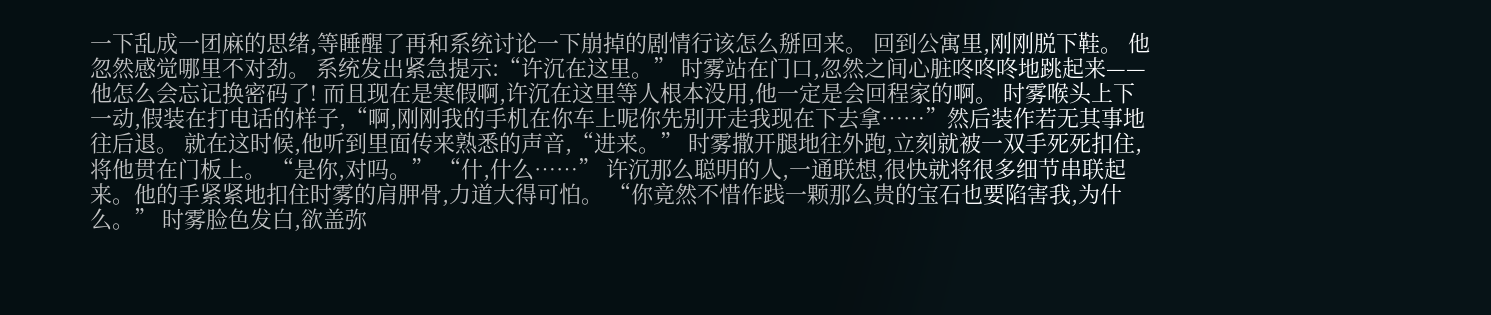一下乱成一团麻的思绪,等睡醒了再和系统讨论一下崩掉的剧情行该怎么掰回来。 回到公寓里,刚刚脱下鞋。 他忽然感觉哪里不对劲。 系统发出紧急提示:“许沉在这里。” 时雾站在门口,忽然之间心脏咚咚咚地跳起来——他怎么会忘记换密码了! 而且现在是寒假啊,许沉在这里等人根本没用,他一定是会回程家的啊。 时雾喉头上下一动,假装在打电话的样子,“啊,刚刚我的手机在你车上呢你先别开走我现在下去拿……”然后装作若无其事地往后退。 就在这时候,他听到里面传来熟悉的声音,“进来。” 时雾撒开腿地往外跑,立刻就被一双手死死扣住,将他贯在门板上。 “是你,对吗。” “什,什么……” 许沉那么聪明的人,一通联想,很快就将很多细节串联起来。他的手紧紧地扣住时雾的肩胛骨,力道大得可怕。 “你竟然不惜作践一颗那么贵的宝石也要陷害我,为什么。” 时雾脸色发白,欲盖弥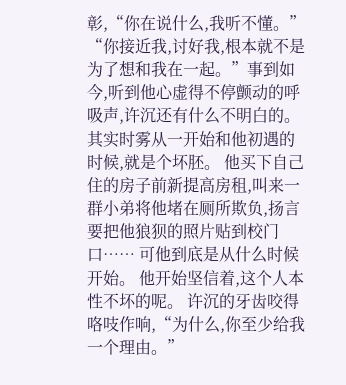彰,“你在说什么,我听不懂。” “你接近我,讨好我,根本就不是为了想和我在一起。”事到如今,听到他心虚得不停颤动的呼吸声,许沉还有什么不明白的。 其实时雾从一开始和他初遇的时候,就是个坏胚。 他买下自己住的房子前新提高房租,叫来一群小弟将他堵在厕所欺负,扬言要把他狼狈的照片贴到校门口…… 可他到底是从什么时候开始。 他开始坚信着,这个人本性不坏的呢。 许沉的牙齿咬得咯吱作响,“为什么,你至少给我一个理由。”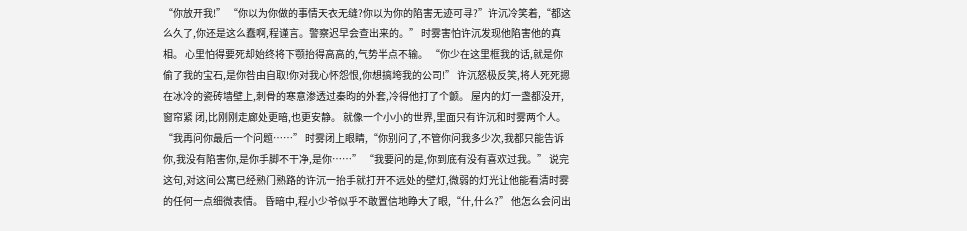“你放开我!” “你以为你做的事情天衣无缝?你以为你的陷害无迹可寻?”许沉冷笑着,“都这么久了,你还是这么蠢啊,程谨言。警察迟早会查出来的。” 时雾害怕许沉发现他陷害他的真相。 心里怕得要死却始终将下颚抬得高高的,气势半点不输。 “你少在这里框我的话,就是你偷了我的宝石,是你咎由自取!你对我心怀怨恨,你想搞垮我的公司!” 许沉怒极反笑,将人死死摁在冰冷的瓷砖墙壁上,刺骨的寒意渗透过秦昀的外套,冷得他打了个颤。 屋内的灯一盏都没开,窗帘紧 闭,比刚刚走廊处更暗,也更安静。 就像一个小小的世界,里面只有许沉和时雾两个人。 “我再问你最后一个问题……” 时雾闭上眼睛,“你别问了,不管你问我多少次,我都只能告诉你,我没有陷害你,是你手脚不干净,是你……” “我要问的是,你到底有没有喜欢过我。” 说完这句,对这间公寓已经熟门熟路的许沉一抬手就打开不远处的壁灯,微弱的灯光让他能看清时雾的任何一点细微表情。 昏暗中,程小少爷似乎不敢置信地睁大了眼,“什,什么?” 他怎么会问出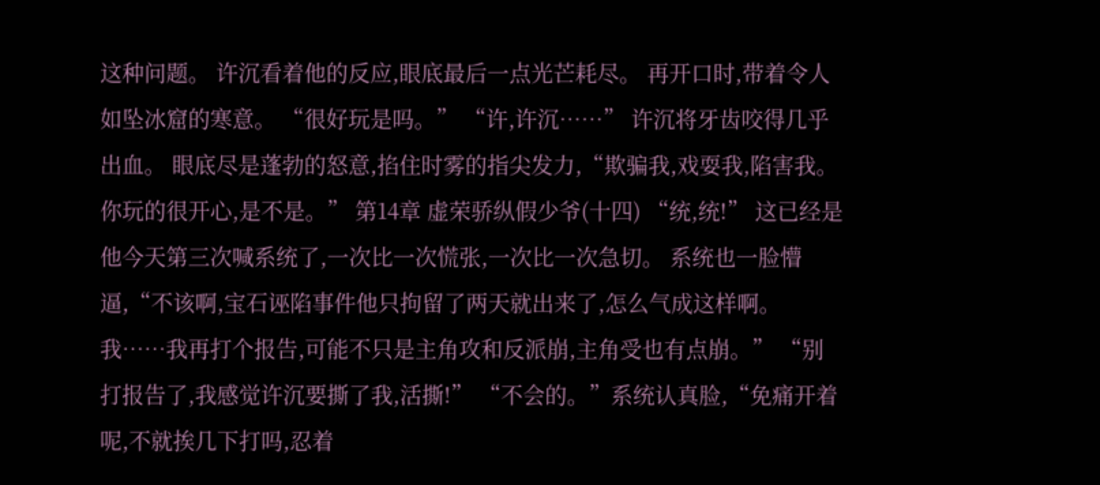这种问题。 许沉看着他的反应,眼底最后一点光芒耗尽。 再开口时,带着令人如坠冰窟的寒意。 “很好玩是吗。” “许,许沉……” 许沉将牙齿咬得几乎出血。 眼底尽是蓬勃的怒意,掐住时雾的指尖发力,“欺骗我,戏耍我,陷害我。你玩的很开心,是不是。” 第14章 虚荣骄纵假少爷(十四) “统,统!” 这已经是他今天第三次喊系统了,一次比一次慌张,一次比一次急切。 系统也一脸懵逼,“不该啊,宝石诬陷事件他只拘留了两天就出来了,怎么气成这样啊。我……我再打个报告,可能不只是主角攻和反派崩,主角受也有点崩。” “别打报告了,我感觉许沉要撕了我,活撕!” “不会的。”系统认真脸,“免痛开着呢,不就挨几下打吗,忍着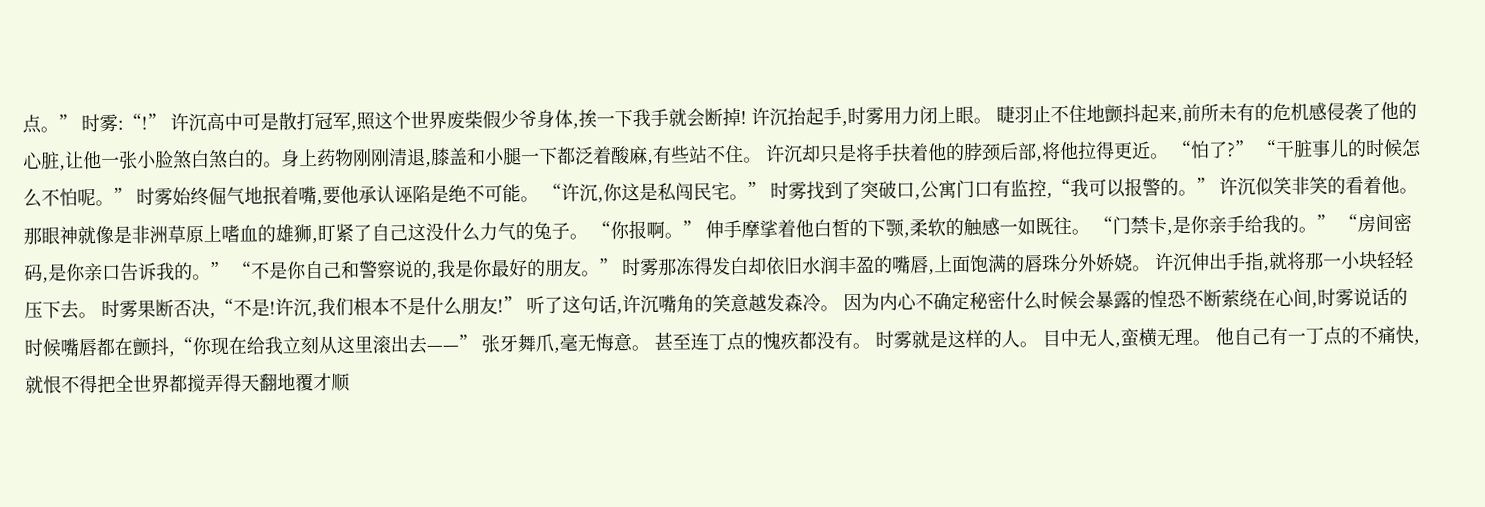点。” 时雾:“!” 许沉高中可是散打冠军,照这个世界废柴假少爷身体,挨一下我手就会断掉! 许沉抬起手,时雾用力闭上眼。 睫羽止不住地颤抖起来,前所未有的危机感侵袭了他的心脏,让他一张小脸煞白煞白的。身上药物刚刚清退,膝盖和小腿一下都泛着酸麻,有些站不住。 许沉却只是将手扶着他的脖颈后部,将他拉得更近。 “怕了?” “干脏事儿的时候怎么不怕呢。” 时雾始终倔气地抿着嘴,要他承认诬陷是绝不可能。 “许沉,你这是私闯民宅。” 时雾找到了突破口,公寓门口有监控,“我可以报警的。” 许沉似笑非笑的看着他。 那眼神就像是非洲草原上嗜血的雄狮,盯紧了自己这没什么力气的兔子。 “你报啊。” 伸手摩挲着他白皙的下颚,柔软的触感一如既往。 “门禁卡,是你亲手给我的。” “房间密码,是你亲口告诉我的。” “不是你自己和警察说的,我是你最好的朋友。” 时雾那冻得发白却依旧水润丰盈的嘴唇,上面饱满的唇珠分外娇娆。 许沉伸出手指,就将那一小块轻轻压下去。 时雾果断否决,“不是!许沉,我们根本不是什么朋友!” 听了这句话,许沉嘴角的笑意越发森冷。 因为内心不确定秘密什么时候会暴露的惶恐不断萦绕在心间,时雾说话的时候嘴唇都在颤抖,“你现在给我立刻从这里滚出去——” 张牙舞爪,毫无悔意。 甚至连丁点的愧疚都没有。 时雾就是这样的人。 目中无人,蛮横无理。 他自己有一丁点的不痛快,就恨不得把全世界都搅弄得天翻地覆才顺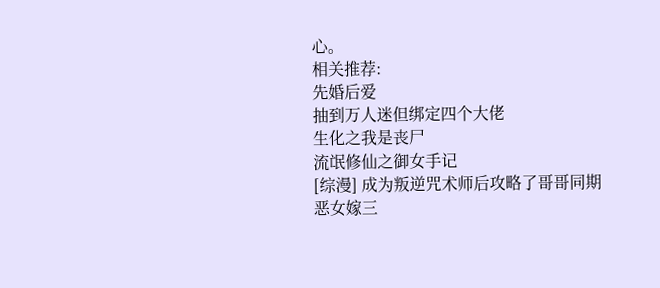心。
相关推荐:
先婚后爱
抽到万人迷但绑定四个大佬
生化之我是丧尸
流氓修仙之御女手记
[综漫] 成为叛逆咒术师后攻略了哥哥同期
恶女嫁三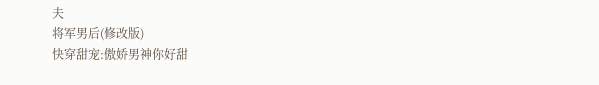夫
将军男后(修改版)
快穿甜宠:傲娇男神你好甜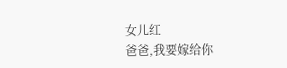女儿红
爸爸,我要嫁给你